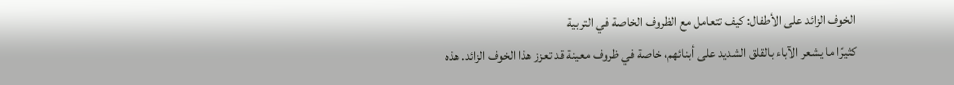الخوف الزائد على الأطفال: كيف تتعامل مع الظروف الخاصة في التربية
كثيرًا ما يشعر الآباء بالقلق الشديد على أبنائهم، خاصة في ظروف معينة قد تعزز هذا الخوف الزائد. هذه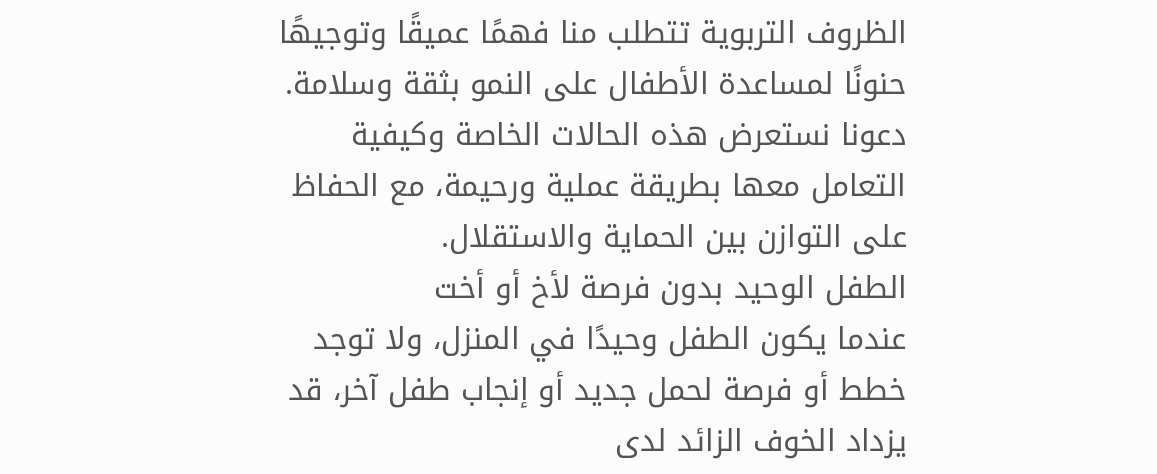الظروف التربوية تتطلب منا فهمًا عميقًا وتوجيهًا حنونًا لمساعدة الأطفال على النمو بثقة وسلامة. دعونا نستعرض هذه الحالات الخاصة وكيفية التعامل معها بطريقة عملية ورحيمة، مع الحفاظ على التوازن بين الحماية والاستقلال.
الطفل الوحيد بدون فرصة لأخ أو أخت
عندما يكون الطفل وحيدًا في المنزل، ولا توجد خطط أو فرصة لحمل جديد أو إنجاب طفل آخر، قد يزداد الخوف الزائد لدى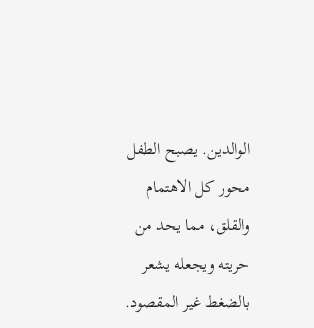الوالدين. يصبح الطفل محور كل الاهتمام والقلق، مما يحد من حريته ويجعله يشعر بالضغط غير المقصود.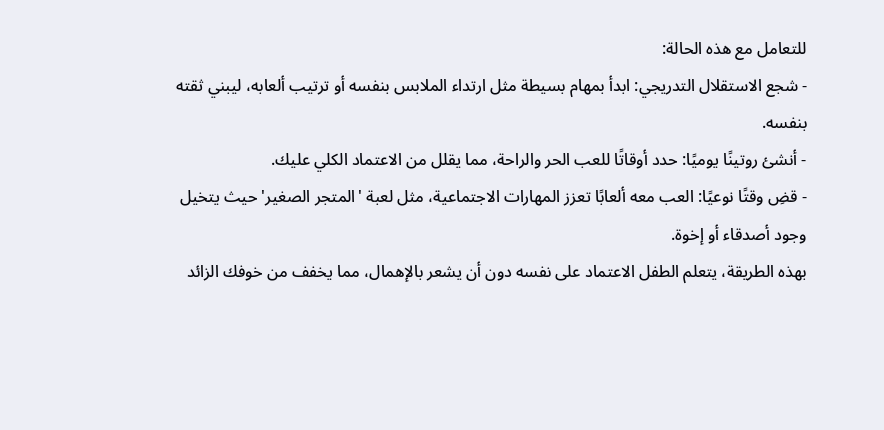للتعامل مع هذه الحالة:
- شجع الاستقلال التدريجي: ابدأ بمهام بسيطة مثل ارتداء الملابس بنفسه أو ترتيب ألعابه، ليبني ثقته بنفسه.
- أنشئ روتينًا يوميًا: حدد أوقاتًا للعب الحر والراحة، مما يقلل من الاعتماد الكلي عليك.
- قضِ وقتًا نوعيًا: العب معه ألعابًا تعزز المهارات الاجتماعية، مثل لعبة 'المتجر الصغير' حيث يتخيل وجود أصدقاء أو إخوة.
بهذه الطريقة، يتعلم الطفل الاعتماد على نفسه دون أن يشعر بالإهمال، مما يخفف من خوفك الزائد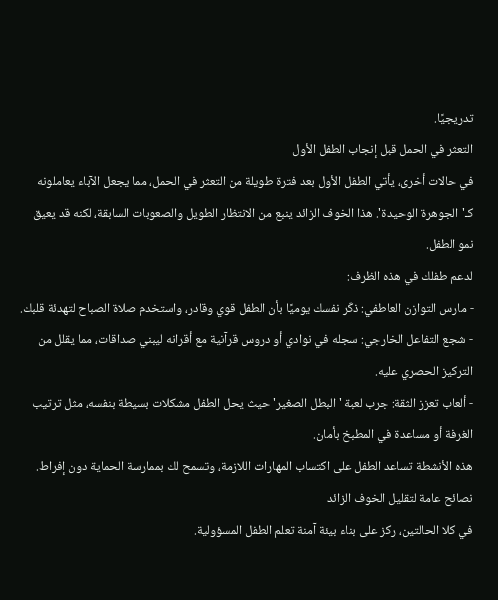تدريجيًا.
التعثر في الحمل قبل إنجاب الطفل الأول
في حالات أخرى، يأتي الطفل الأول بعد فترة طويلة من التعثر في الحمل، مما يجعل الآباء يعاملونه كـ'الجوهرة الوحيدة'. هذا الخوف الزائد ينبع من الانتظار الطويل والصعوبات السابقة، لكنه قد يعيق نمو الطفل.
لدعم طفلك في هذه الظرف:
- مارس التوازن العاطفي: ذكّر نفسك يوميًا بأن الطفل قوي وقادر، واستخدم صلاة الصباح لتهدئة قلبك.
- شجع التفاعل الخارجي: سجله في نوادي أو دروس قرآنية مع أقرانه ليبني صداقات، مما يقلل من التركيز الحصري عليه.
- ألعاب تعزز الثقة: جرب لعبة 'البطل الصغير' حيث يحل الطفل مشكلات بسيطة بنفسه، مثل ترتيب الغرفة أو مساعدة في المطبخ بأمان.
هذه الأنشطة تساعد الطفل على اكتساب المهارات اللازمة، وتسمح لك بممارسة الحماية دون إفراط.
نصائح عامة لتقليل الخوف الزائد
في كلا الحالتين، ركز على بناء بيئة آمنة تعلم الطفل المسؤولية.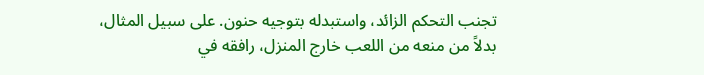تجنب التحكم الزائد، واستبدله بتوجيه حنون. على سبيل المثال، بدلاً من منعه من اللعب خارج المنزل، رافقه في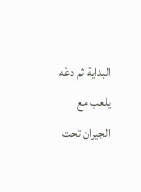البداية ثم دعْه يلعب مع الجيران تحت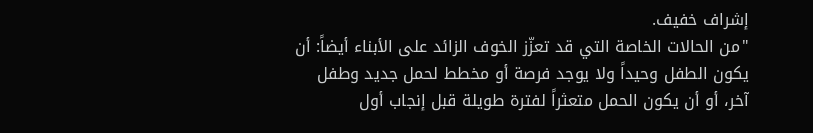إشراف خفيف.
"من الحالات الخاصة التي قد تعزّز الخوف الزائد على الأبناء أيضاً: أن يكون الطفل وحيداً ولا يوجد فرصة أو مخطط لحمل جديد وطفل آخر، أو أن يكون الحمل متعثراً لفترة طويلة قبل إنجاب أول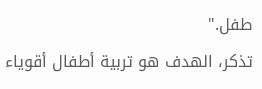طفل."
تذكر، الهدف هو تربية أطفال أقوياء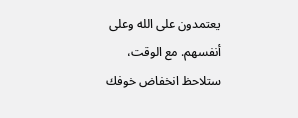يعتمدون على الله وعلى أنفسهم. مع الوقت، ستلاحظ انخفاض خوفك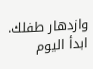وازدهار طفلك.
ابدأ اليوم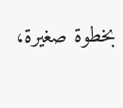بخطوة صغيرة،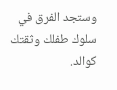وستجد الفرق في سلوك طفلك وثقتك كوالد.